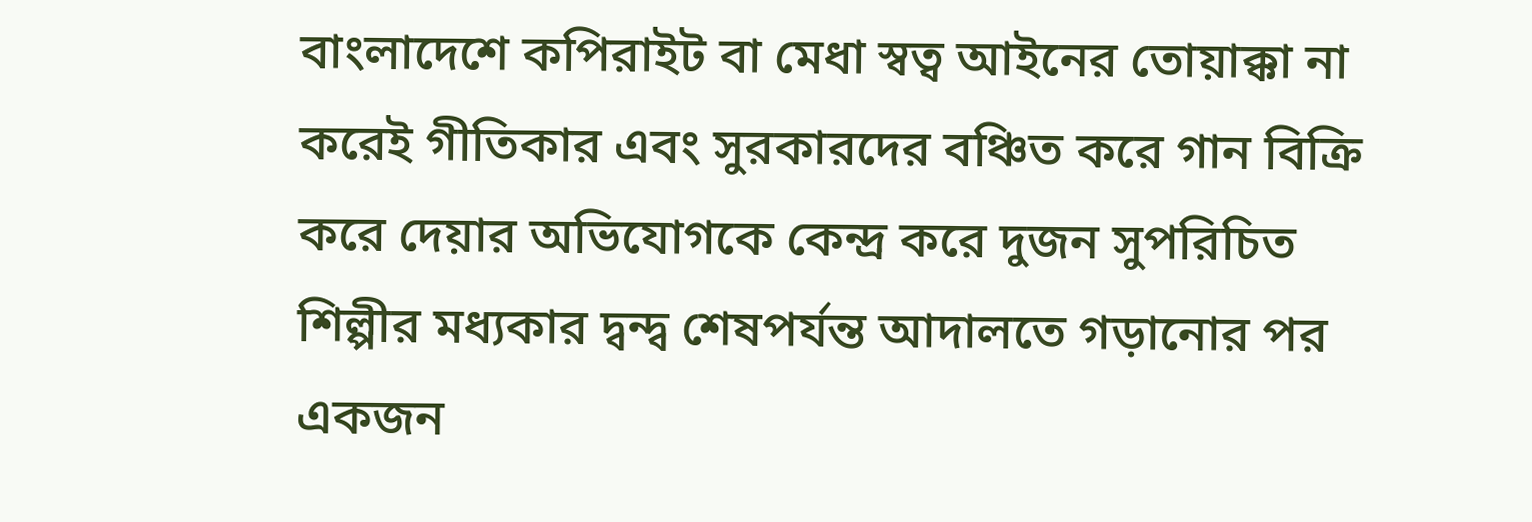বাংলাদেশে কপিরাইট বা মেধা স্বত্ব আইনের তোয়াক্কা না করেই গীতিকার এবং সুরকারদের বঞ্চিত করে গান বিক্রি করে দেয়ার অভিযোগকে কেন্দ্র করে দুজন সুপরিচিত শিল্পীর মধ্যকার দ্বন্দ্ব শেষপর্যন্ত আদালতে গড়ানোর পর একজন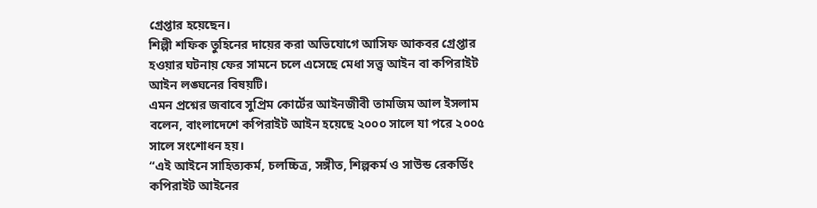গ্রেপ্তার হয়েছেন।
শিল্পী শফিক তুহিনের দায়ের করা অভিযোগে আসিফ আকবর গ্রেপ্তার হওয়ার ঘটনায় ফের সামনে চলে এসেছে মেধা সত্ত্ব আইন বা কপিরাইট আইন লঙ্ঘনের বিষয়টি।
এমন প্রশ্নের জবাবে সুপ্রিম কোর্টের আইনজীবী তামজিম আল ইসলাম বলেন, বাংলাদেশে কপিরাইট আইন হয়েছে ২০০০ সালে যা পরে ২০০৫ সালে সংশোধন হয়।
“এই আইনে সাহিত্যকর্ম, চলচ্চিত্র, সঙ্গীত, শিল্পকর্ম ও সাউন্ড রেকর্ডিং কপিরাইট আইনের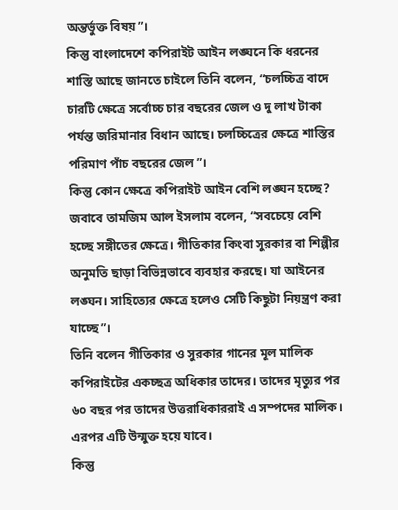অন্তর্ভুক্ত বিষয়”।
কিন্তু বাংলাদেশে কপিরাইট আইন লঙ্ঘনে কি ধরনের শাস্তি আছে জানতে চাইলে তিনি বলেন, “চলচ্চিত্র বাদে চারটি ক্ষেত্রে সর্বোচ্চ চার বছরের জেল ও দু লাখ টাকা পর্যন্ত জরিমানার বিধান আছে। চলচ্চিত্রের ক্ষেত্রে শাস্তির পরিমাণ পাঁচ বছরের জেল”।
কিন্তু কোন ক্ষেত্রে কপিরাইট আইন বেশি লঙ্ঘন হচ্ছে?
জবাবে তামজিম আল ইসলাম বলেন, “সবচেয়ে বেশি হচ্ছে সঙ্গীতের ক্ষেত্রে। গীতিকার কিংবা সুরকার বা শিল্পীর অনুমতি ছাড়া বিভিন্নভাবে ব্যবহার করছে। যা আইনের লঙ্ঘন। সাহিত্যের ক্ষেত্রে হলেও সেটি কিছুটা নিয়ন্ত্রণ করা যাচ্ছে”।
তিনি বলেন গীতিকার ও সুরকার গানের মূল মালিক কপিরাইটের একচ্ছত্র অধিকার তাদের। তাদের মৃত্যুর পর ৬০ বছর পর তাদের উত্তরাধিকাররাই এ সম্পদের মালিক। এরপর এটি উন্মুক্ত হয়ে যাবে।
কিন্তু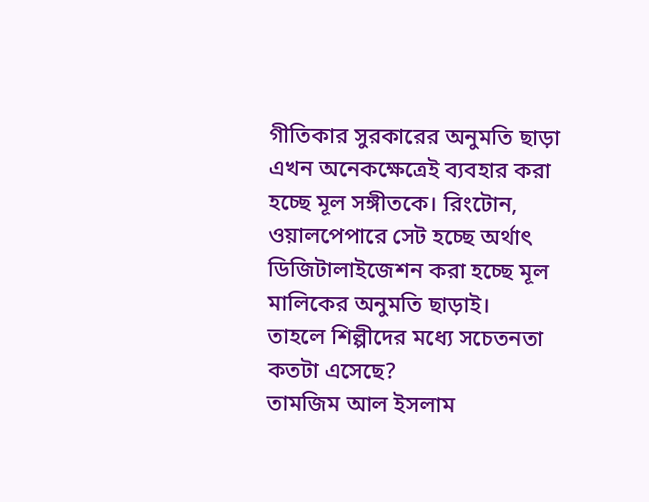গীতিকার সুরকারের অনুমতি ছাড়া এখন অনেকক্ষেত্রেই ব্যবহার করা হচ্ছে মূল সঙ্গীতকে। রিংটোন, ওয়ালপেপারে সেট হচ্ছে অর্থাৎ ডিজিটালাইজেশন করা হচ্ছে মূল মালিকের অনুমতি ছাড়াই।
তাহলে শিল্পীদের মধ্যে সচেতনতা কতটা এসেছে?
তামজিম আল ইসলাম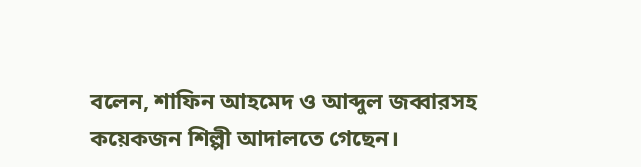বলেন, শাফিন আহমেদ ও আব্দুল জব্বারসহ কয়েকজন শিল্পী আদালতে গেছেন।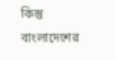কিন্তু বাংলাদেশের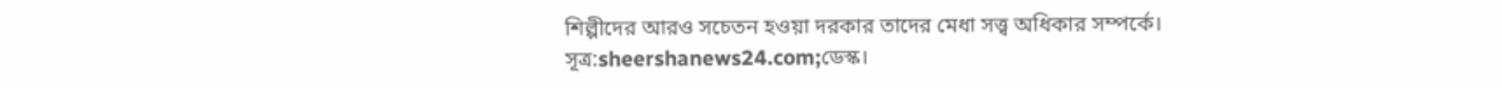শিল্পীদের আরও সচেতন হওয়া দরকার তাদের মেধা সত্ত্ব অধিকার সম্পর্কে।
সূত্র:sheershanews24.com;ডেস্ক।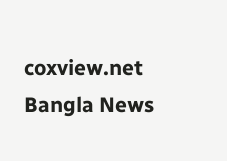coxview.net Bangla News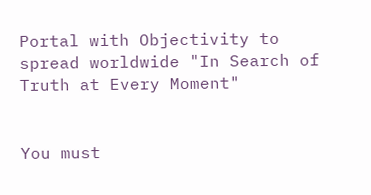Portal with Objectivity to spread worldwide "In Search of Truth at Every Moment"


You must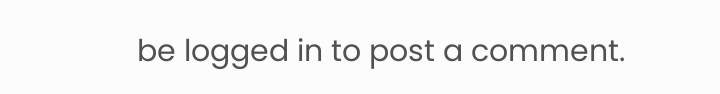be logged in to post a comment.